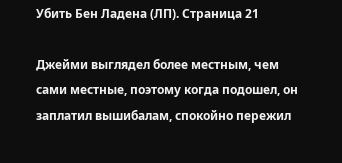Убить Бен Ладена (ЛП). Страница 21

Джейми выглядел более местным, чем сами местные, поэтому когда подошел, он заплатил вышибалам, спокойно пережил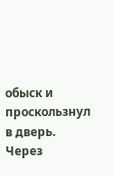обыск и проскользнул в дверь. Через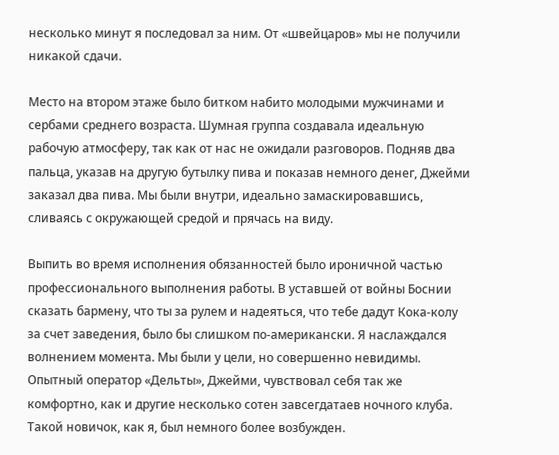несколько минут я последовал за ним. От «швейцаров» мы не получили никакой сдачи.

Место на втором этаже было битком набито молодыми мужчинами и сербами среднего возраста. Шумная группа создавала идеальную рабочую атмосферу, так как от нас не ожидали разговоров. Подняв два пальца, указав на другую бутылку пива и показав немного денег, Джейми заказал два пива. Мы были внутри, идеально замаскировавшись, сливаясь с окружающей средой и прячась на виду.

Выпить во время исполнения обязанностей было ироничной частью профессионального выполнения работы. В уставшей от войны Боснии сказать бармену, что ты за рулем и надеяться, что тебе дадут Кока-колу за счет заведения, было бы слишком по-американски. Я наслаждался волнением момента. Мы были у цели, но совершенно невидимы. Опытный оператор «Дельты», Джейми, чувствовал себя так же комфортно, как и другие несколько сотен завсегдатаев ночного клуба. Такой новичок, как я, был немного более возбужден.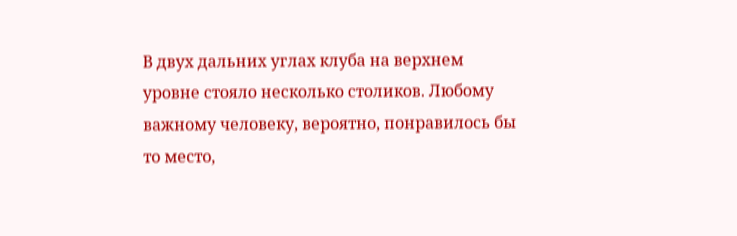В двух дальних углах клуба на верхнем уровне стояло несколько столиков. Любому важному человеку, вероятно, понравилось бы то место,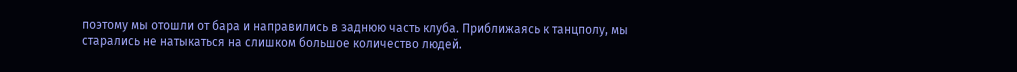поэтому мы отошли от бара и направились в заднюю часть клуба. Приближаясь к танцполу, мы старались не натыкаться на слишком большое количество людей.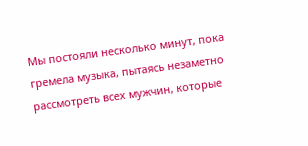Мы постояли несколько минут, пока гремела музыка, пытаясь незаметно рассмотреть всех мужчин, которые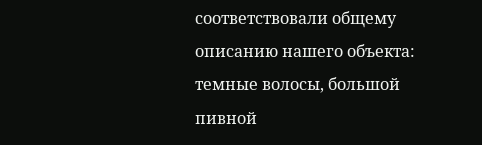соответствовали общему описанию нашего объекта: темные волосы, большой пивной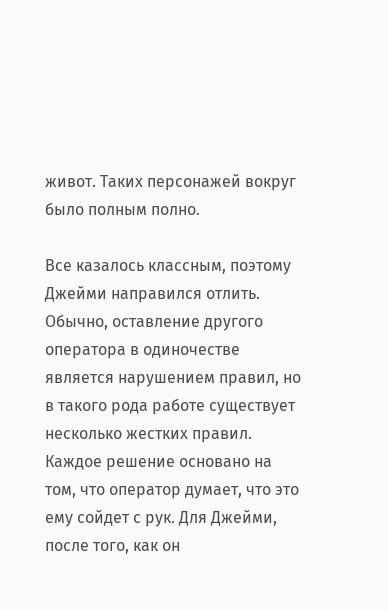живот. Таких персонажей вокруг было полным полно.

Все казалось классным, поэтому Джейми направился отлить. Обычно, оставление другого оператора в одиночестве является нарушением правил, но в такого рода работе существует несколько жестких правил. Каждое решение основано на том, что оператор думает, что это ему сойдет с рук. Для Джейми, после того, как он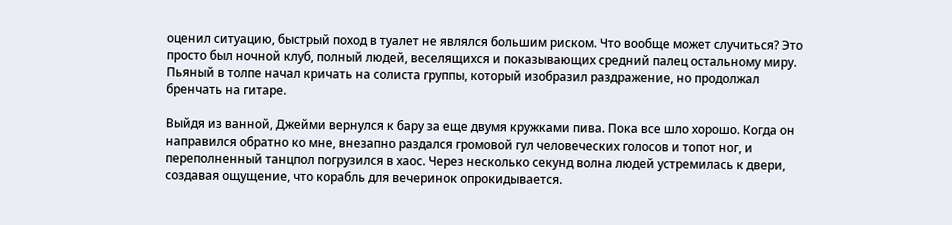оценил ситуацию, быстрый поход в туалет не являлся большим риском. Что вообще может случиться? Это просто был ночной клуб, полный людей, веселящихся и показывающих средний палец остальному миру. Пьяный в толпе начал кричать на солиста группы, который изобразил раздражение, но продолжал бренчать на гитаре.

Выйдя из ванной, Джейми вернулся к бару за еще двумя кружками пива. Пока все шло хорошо. Когда он направился обратно ко мне, внезапно раздался громовой гул человеческих голосов и топот ног, и переполненный танцпол погрузился в хаос. Через несколько секунд волна людей устремилась к двери, создавая ощущение, что корабль для вечеринок опрокидывается.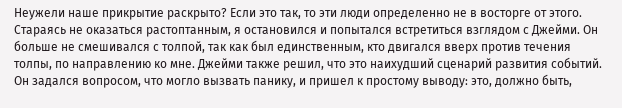Неужели наше прикрытие раскрыто? Если это так, то эти люди определенно не в восторге от этого. Стараясь не оказаться растоптанным, я остановился и попытался встретиться взглядом с Джейми. Он больше не смешивался с толпой, так как был единственным, кто двигался вверх против течения толпы, по направлению ко мне. Джейми также решил, что это наихудший сценарий развития событий. Он задался вопросом, что могло вызвать панику, и пришел к простому выводу: это, должно быть,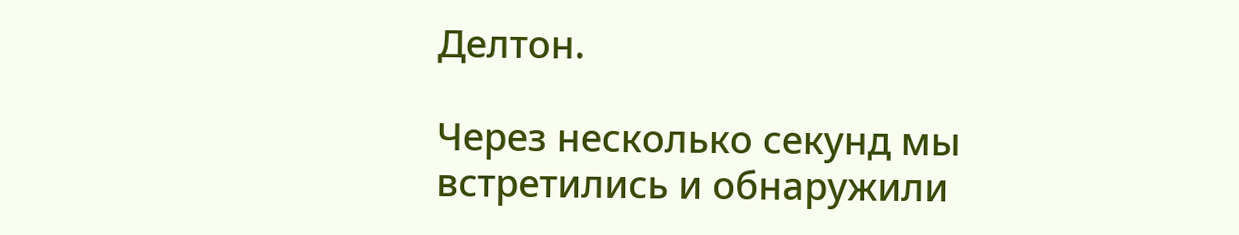Делтон.

Через несколько секунд мы встретились и обнаружили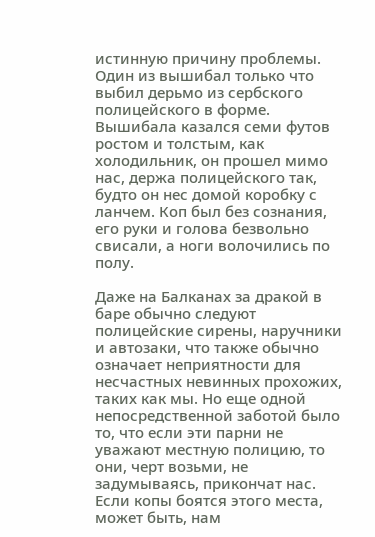истинную причину проблемы. Один из вышибал только что выбил дерьмо из сербского полицейского в форме. Вышибала казался семи футов ростом и толстым, как холодильник, он прошел мимо нас, держа полицейского так, будто он нес домой коробку с ланчем. Коп был без сознания, его руки и голова безвольно свисали, а ноги волочились по полу.

Даже на Балканах за дракой в баре обычно следуют полицейские сирены, наручники и автозаки, что также обычно означает неприятности для несчастных невинных прохожих, таких как мы. Но еще одной непосредственной заботой было то, что если эти парни не уважают местную полицию, то они, черт возьми, не задумываясь, прикончат нас. Если копы боятся этого места, может быть, нам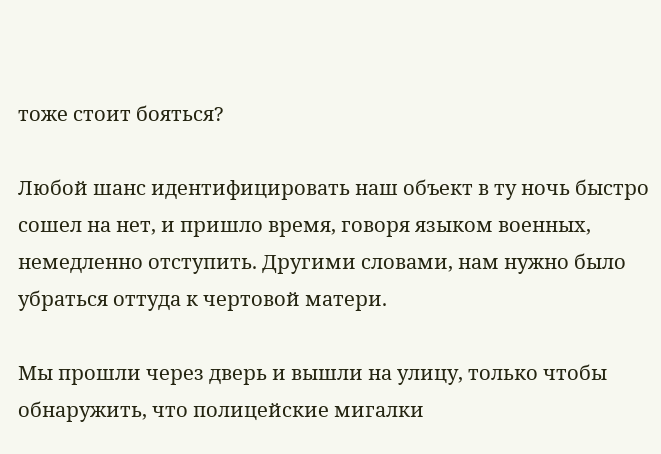тоже стоит бояться?

Любой шанс идентифицировать наш объект в ту ночь быстро сошел на нет, и пришло время, говоря языком военных, немедленно отступить. Другими словами, нам нужно было убраться оттуда к чертовой матери.

Мы прошли через дверь и вышли на улицу, только чтобы обнаружить, что полицейские мигалки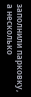заполнили парковку, а несколько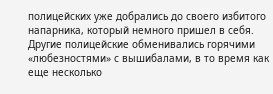полицейских уже добрались до своего избитого напарника, который немного пришел в себя. Другие полицейские обменивались горячими «любезностями» с вышибалами, в то время как еще несколько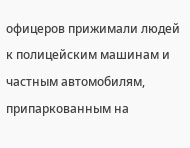офицеров прижимали людей к полицейским машинам и частным автомобилям, припаркованным на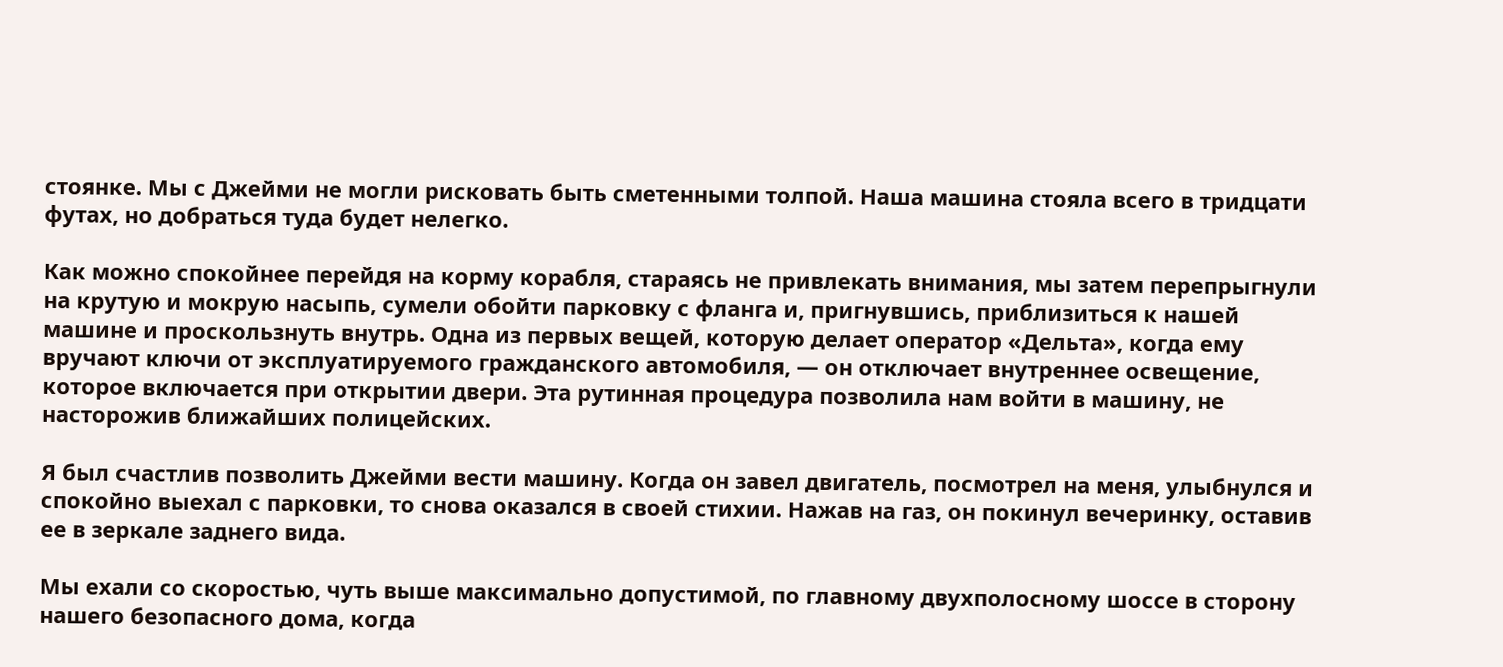стоянке. Мы с Джейми не могли рисковать быть сметенными толпой. Наша машина стояла всего в тридцати футах, но добраться туда будет нелегко.

Как можно спокойнее перейдя на корму корабля, стараясь не привлекать внимания, мы затем перепрыгнули на крутую и мокрую насыпь, сумели обойти парковку с фланга и, пригнувшись, приблизиться к нашей машине и проскользнуть внутрь. Одна из первых вещей, которую делает оператор «Дельта», когда ему вручают ключи от эксплуатируемого гражданского автомобиля, — он отключает внутреннее освещение, которое включается при открытии двери. Эта рутинная процедура позволила нам войти в машину, не насторожив ближайших полицейских.

Я был счастлив позволить Джейми вести машину. Когда он завел двигатель, посмотрел на меня, улыбнулся и спокойно выехал с парковки, то снова оказался в своей стихии. Нажав на газ, он покинул вечеринку, оставив ее в зеркале заднего вида.

Мы ехали со скоростью, чуть выше максимально допустимой, по главному двухполосному шоссе в сторону нашего безопасного дома, когда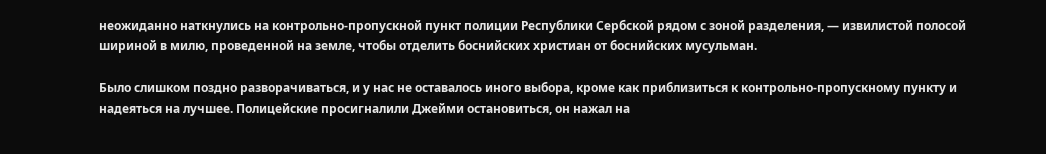неожиданно наткнулись на контрольно-пропускной пункт полиции Республики Сербской рядом с зоной разделения, — извилистой полосой шириной в милю, проведенной на земле, чтобы отделить боснийских христиан от боснийских мусульман.

Было слишком поздно разворачиваться, и у нас не оставалось иного выбора, кроме как приблизиться к контрольно-пропускному пункту и надеяться на лучшее. Полицейские просигналили Джейми остановиться, он нажал на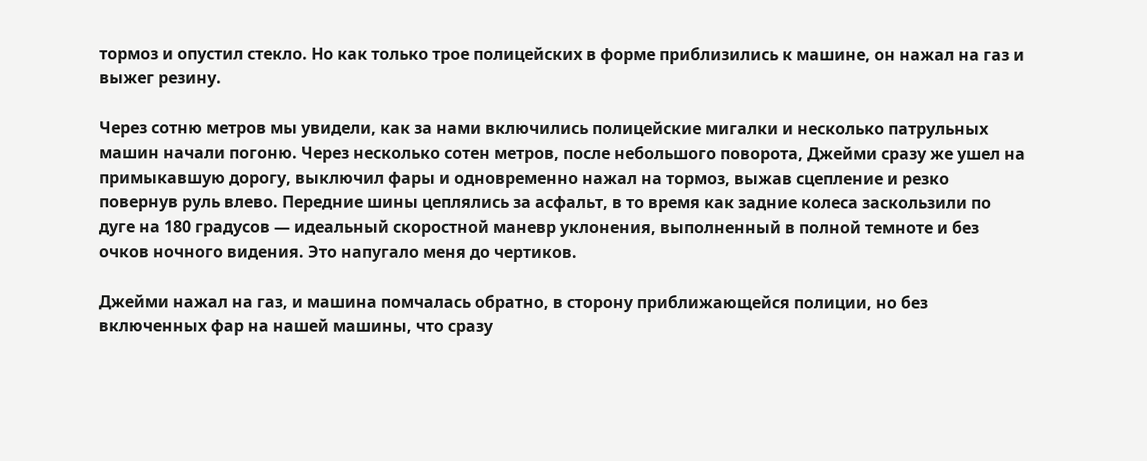тормоз и опустил стекло. Но как только трое полицейских в форме приблизились к машине, он нажал на газ и выжег резину.

Через сотню метров мы увидели, как за нами включились полицейские мигалки и несколько патрульных машин начали погоню. Через несколько сотен метров, после небольшого поворота, Джейми сразу же ушел на примыкавшую дорогу, выключил фары и одновременно нажал на тормоз, выжав сцепление и резко повернув руль влево. Передние шины цеплялись за асфальт, в то время как задние колеса заскользили по дуге на 180 градусов — идеальный скоростной маневр уклонения, выполненный в полной темноте и без очков ночного видения. Это напугало меня до чертиков.

Джейми нажал на газ, и машина помчалась обратно, в сторону приближающейся полиции, но без включенных фар на нашей машины, что сразу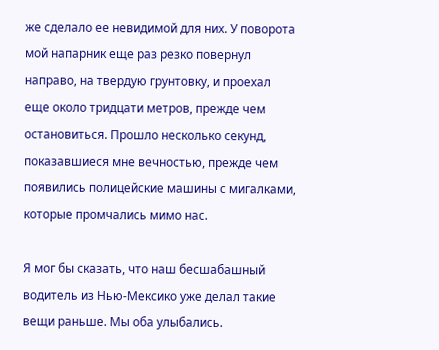же сделало ее невидимой для них. У поворота мой напарник еще раз резко повернул направо, на твердую грунтовку, и проехал еще около тридцати метров, прежде чем остановиться. Прошло несколько секунд, показавшиеся мне вечностью, прежде чем появились полицейские машины с мигалками, которые промчались мимо нас.

Я мог бы сказать, что наш бесшабашный водитель из Нью-Мексико уже делал такие вещи раньше. Мы оба улыбались.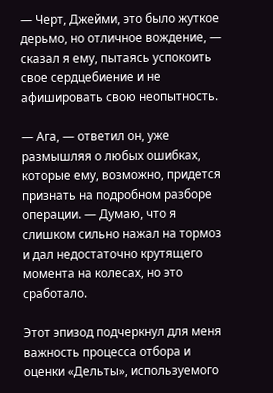— Черт, Джейми, это было жуткое дерьмо, но отличное вождение, — сказал я ему, пытаясь успокоить свое сердцебиение и не афишировать свою неопытность.

— Ага, — ответил он, уже размышляя о любых ошибках, которые ему, возможно, придется признать на подробном разборе операции. — Думаю, что я слишком сильно нажал на тормоз и дал недостаточно крутящего момента на колесах, но это сработало.

Этот эпизод подчеркнул для меня важность процесса отбора и оценки «Дельты», используемого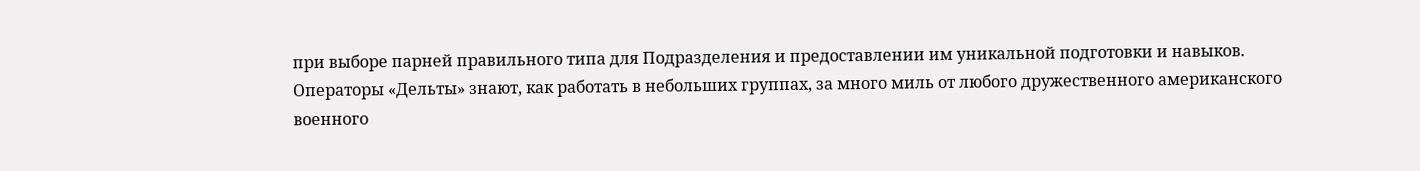при выборе парней правильного типа для Подразделения и предоставлении им уникальной подготовки и навыков. Операторы «Дельты» знают, как работать в небольших группах, за много миль от любого дружественного американского военного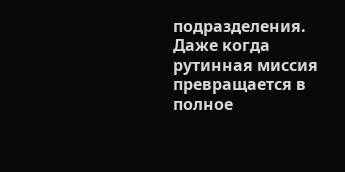подразделения. Даже когда рутинная миссия превращается в полное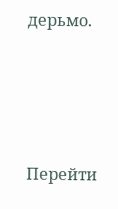дерьмо.




Перейти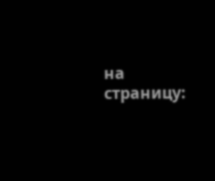на страницу: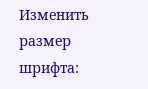Изменить размер шрифта: